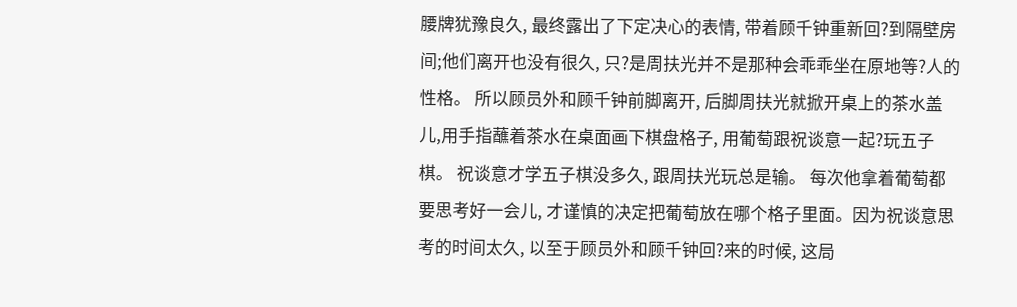腰牌犹豫良久, 最终露出了下定决心的表情, 带着顾千钟重新回?到隔壁房间;他们离开也没有很久, 只?是周扶光并不是那种会乖乖坐在原地等?人的性格。 所以顾员外和顾千钟前脚离开, 后脚周扶光就掀开桌上的茶水盖儿,用手指蘸着茶水在桌面画下棋盘格子, 用葡萄跟祝谈意一起?玩五子棋。 祝谈意才学五子棋没多久, 跟周扶光玩总是输。 每次他拿着葡萄都要思考好一会儿, 才谨慎的决定把葡萄放在哪个格子里面。因为祝谈意思考的时间太久, 以至于顾员外和顾千钟回?来的时候, 这局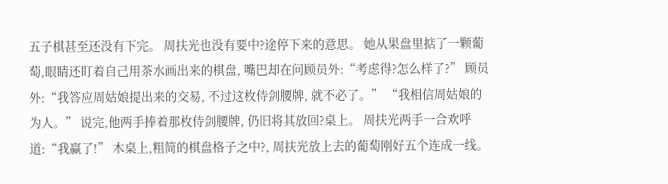五子棋甚至还没有下完。 周扶光也没有要中?途停下来的意思。 她从果盘里掂了一颗葡萄,眼睛还盯着自己用茶水画出来的棋盘, 嘴巴却在问顾员外:“考虑得?怎么样了?” 顾员外:“我答应周姑娘提出来的交易, 不过这枚侍剑腰牌, 就不必了。” “我相信周姑娘的为人。” 说完,他两手捧着那枚侍剑腰牌, 仍旧将其放回?桌上。 周扶光两手一合欢呼道:“我赢了!” 木桌上,粗简的棋盘格子之中?, 周扶光放上去的葡萄刚好五个连成一线。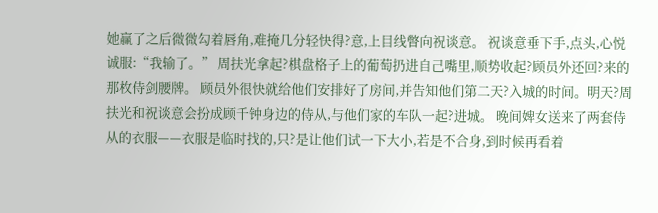她赢了之后微微勾着唇角,难掩几分轻快得?意,上目线瞥向祝谈意。 祝谈意垂下手,点头,心悦诚服:“我输了。” 周扶光拿起?棋盘格子上的葡萄扔进自己嘴里,顺势收起?顾员外还回?来的那枚侍剑腰牌。 顾员外很快就给他们安排好了房间,并告知他们第二天?入城的时间。明天?周扶光和祝谈意会扮成顾千钟身边的侍从,与他们家的车队一起?进城。 晚间婢女送来了两套侍从的衣服——衣服是临时找的,只?是让他们试一下大小,若是不合身,到时候再看着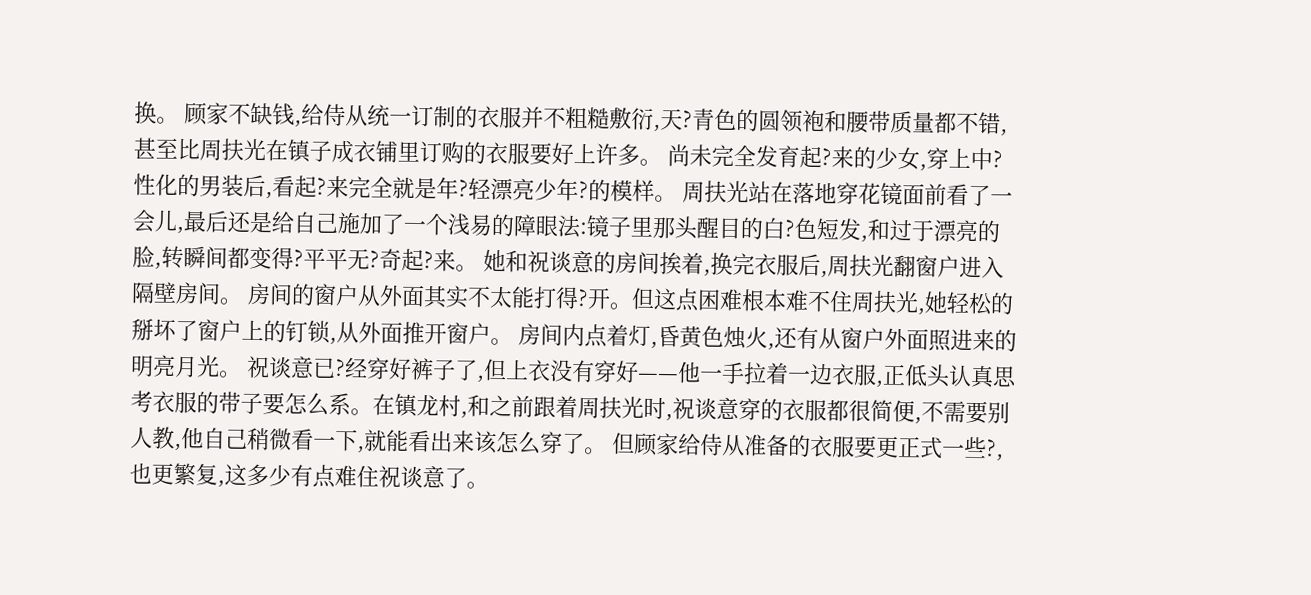换。 顾家不缺钱,给侍从统一订制的衣服并不粗糙敷衍,天?青色的圆领袍和腰带质量都不错,甚至比周扶光在镇子成衣铺里订购的衣服要好上许多。 尚未完全发育起?来的少女,穿上中?性化的男装后,看起?来完全就是年?轻漂亮少年?的模样。 周扶光站在落地穿花镜面前看了一会儿,最后还是给自己施加了一个浅易的障眼法:镜子里那头醒目的白?色短发,和过于漂亮的脸,转瞬间都变得?平平无?奇起?来。 她和祝谈意的房间挨着,换完衣服后,周扶光翻窗户进入隔壁房间。 房间的窗户从外面其实不太能打得?开。但这点困难根本难不住周扶光,她轻松的掰坏了窗户上的钉锁,从外面推开窗户。 房间内点着灯,昏黄色烛火,还有从窗户外面照进来的明亮月光。 祝谈意已?经穿好裤子了,但上衣没有穿好——他一手拉着一边衣服,正低头认真思考衣服的带子要怎么系。在镇龙村,和之前跟着周扶光时,祝谈意穿的衣服都很简便,不需要别人教,他自己稍微看一下,就能看出来该怎么穿了。 但顾家给侍从准备的衣服要更正式一些?,也更繁复,这多少有点难住祝谈意了。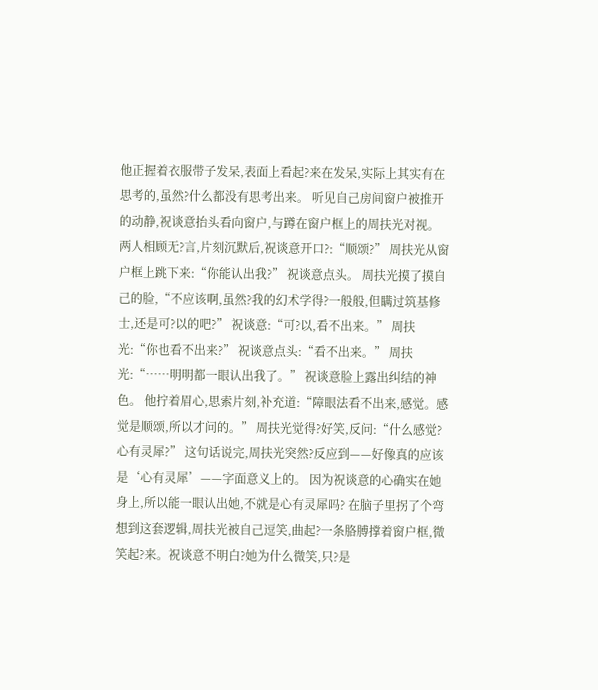他正握着衣服带子发呆,表面上看起?来在发呆,实际上其实有在思考的,虽然?什么都没有思考出来。 听见自己房间窗户被推开的动静,祝谈意抬头看向窗户,与蹲在窗户框上的周扶光对视。 两人相顾无?言,片刻沉默后,祝谈意开口?:“顺颂?” 周扶光从窗户框上跳下来:“你能认出我?” 祝谈意点头。 周扶光摸了摸自己的脸,“不应该啊,虽然?我的幻术学得?一般般,但瞒过筑基修士,还是可?以的吧?” 祝谈意:“可?以,看不出来。” 周扶光:“你也看不出来?” 祝谈意点头:“看不出来。” 周扶光:“……明明都一眼认出我了。” 祝谈意脸上露出纠结的神色。 他拧着眉心,思索片刻,补充道:“障眼法看不出来,感觉。感觉是顺颂,所以才问的。” 周扶光觉得?好笑,反问:“什么感觉?心有灵犀?” 这句话说完,周扶光突然?反应到——好像真的应该是‘心有灵犀’——字面意义上的。 因为祝谈意的心确实在她身上,所以能一眼认出她,不就是心有灵犀吗? 在脑子里拐了个弯想到这套逻辑,周扶光被自己逗笑,曲起?一条胳膊撑着窗户框,微笑起?来。祝谈意不明白?她为什么微笑,只?是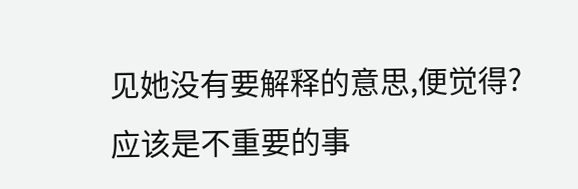见她没有要解释的意思,便觉得?应该是不重要的事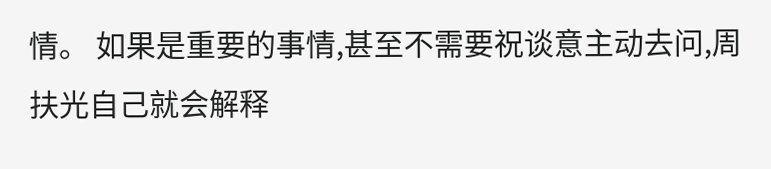情。 如果是重要的事情,甚至不需要祝谈意主动去问,周扶光自己就会解释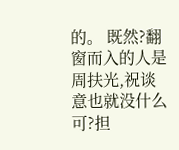的。 既然?翻窗而入的人是周扶光,祝谈意也就没什么可?担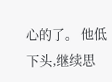心的了。 他低下头,继续思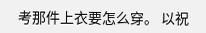考那件上衣要怎么穿。 以祝